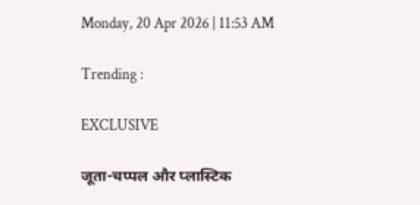Monday, 20 Apr 2026 | 11:53 AM

Trending :

EXCLUSIVE

जूता-चप्पल और प्लास्टिक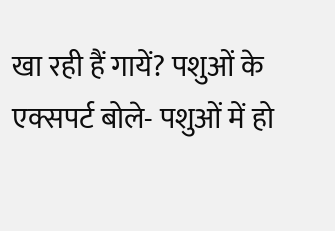खा रही हैं गायें? पशुओं के एक्सपर्ट बोले- पशुओं में हो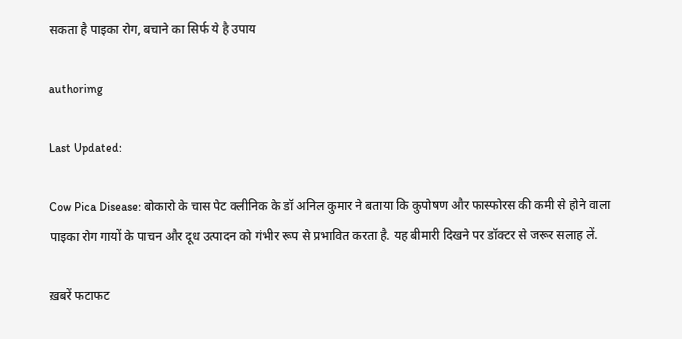सकता है पाइका रोग, बचाने का सिर्फ ये है उपाय

authorimg

Last Updated:

Cow Pica Disease: बोकारो के चास पेट क्लीनिक के डॉ अनिल कुमार ने बताया कि कुपोषण और फास्फोरस की कमी से होने वाला पाइका रोग गायों के पाचन और दूध उत्पादन को गंभीर रूप से प्रभावित करता है. यह बीमारी दिखने पर डॉक्टर से जरूर सलाह लें.

ख़बरें फटाफट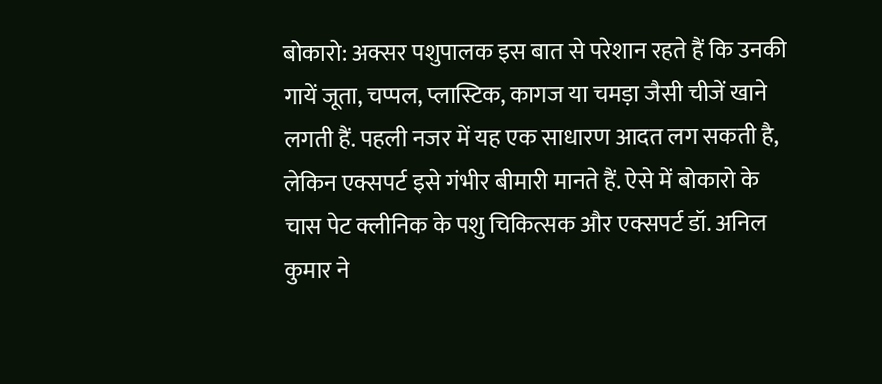बोकारो: अक्सर पशुपालक इस बात से परेशान रहते हैं कि उनकी गायें जूता, चप्पल, प्लास्टिक, कागज या चमड़ा जैसी चीजें खाने लगती हैं. पहली नजर में यह एक साधारण आदत लग सकती है, लेकिन एक्सपर्ट इसे गंभीर बीमारी मानते हैं. ऐसे में बोकारो के चास पेट क्लीनिक के पशु चिकित्सक और एक्सपर्ट डॉ. अनिल कुमार ने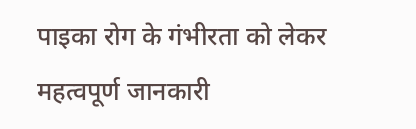पाइका रोग के गंभीरता को लेकर महत्वपूर्ण जानकारी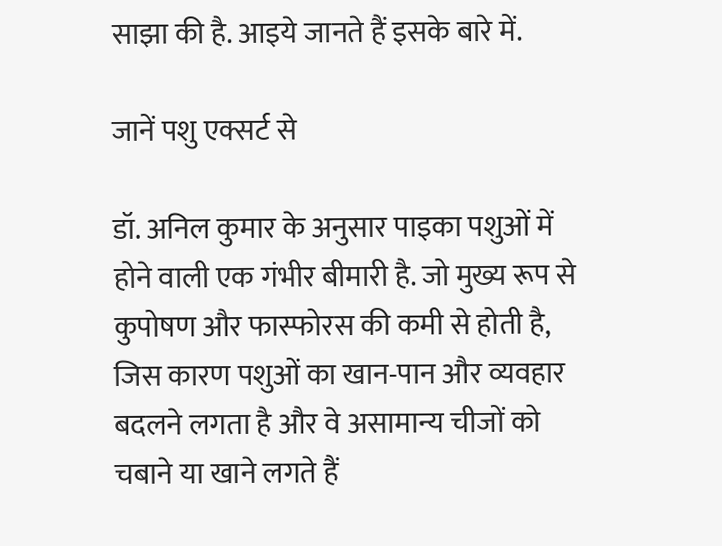साझा की है. आइये जानते हैं इसके बारे में.

जानें पशु एक्सर्ट से

डॉ. अनिल कुमार के अनुसार पाइका पशुओं में होने वाली एक गंभीर बीमारी है. जो मुख्य रूप से कुपोषण और फास्फोरस की कमी से होती है, जिस कारण पशुओं का खान-पान और व्यवहार बदलने लगता है और वे असामान्य चीजों को चबाने या खाने लगते हैं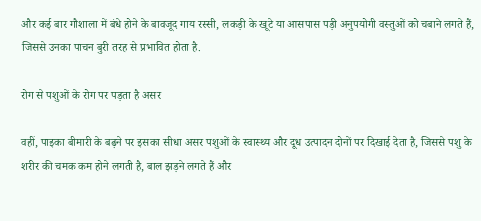और कई बार गौशाला में बंधे होने के बावजूद गाय रस्सी, लकड़ी के खूटे या आसपास पड़ी अनुपयोगी वस्तुओं को चबाने लगते हैं, जिससे उनका पाचन बुरी तरह से प्रभावित होता है.

रोग से पशुओं के रोग पर पड़ता है असर

वहीं, पाइका बीमारी के बढ़ने पर इसका सीधा असर पशुओं के स्वास्थ्य और दूध उत्पादन दोनों पर दिखाई देता है, जिससे पशु के शरीर की चमक कम होने लगती है, बाल झड़ने लगते हैं और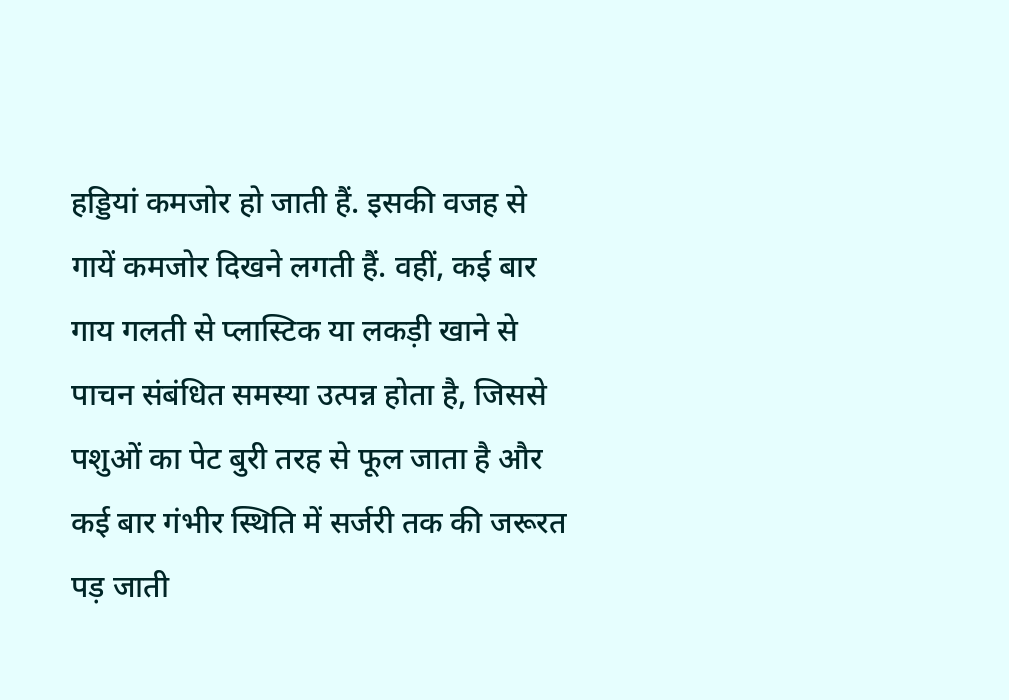हड्डियां कमजोर हो जाती हैं. इसकी वजह से गायें कमजोर दिखने लगती हैं. वहीं, कई बार गाय गलती से प्लास्टिक या लकड़ी खाने से पाचन संबंधित समस्या उत्पन्न होता है, जिससे पशुओं का पेट बुरी तरह से फूल जाता है और कई बार गंभीर स्थिति में सर्जरी तक की जरूरत पड़ जाती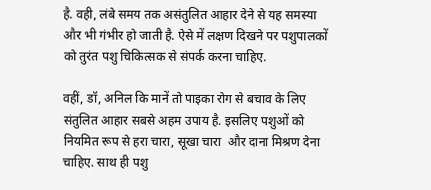है. वही, लंबे समय तक असंतुलित आहार देने से यह समस्या और भी गंभीर हो जाती है. ऐसे में लक्षण दिखने पर पशुपालकों को तुरंत पशु चिकित्सक से संपर्क करना चाहिए.

वहीं, डॉ, अनिल कि मानें तो पाइका रोग से बचाव के लिए संतुलित आहार सबसे अहम उपाय है. इसलिए पशुओं को नियमित रूप से हरा चारा, सूखा चारा  और दाना मिश्रण देना चाहिए. साथ ही पशु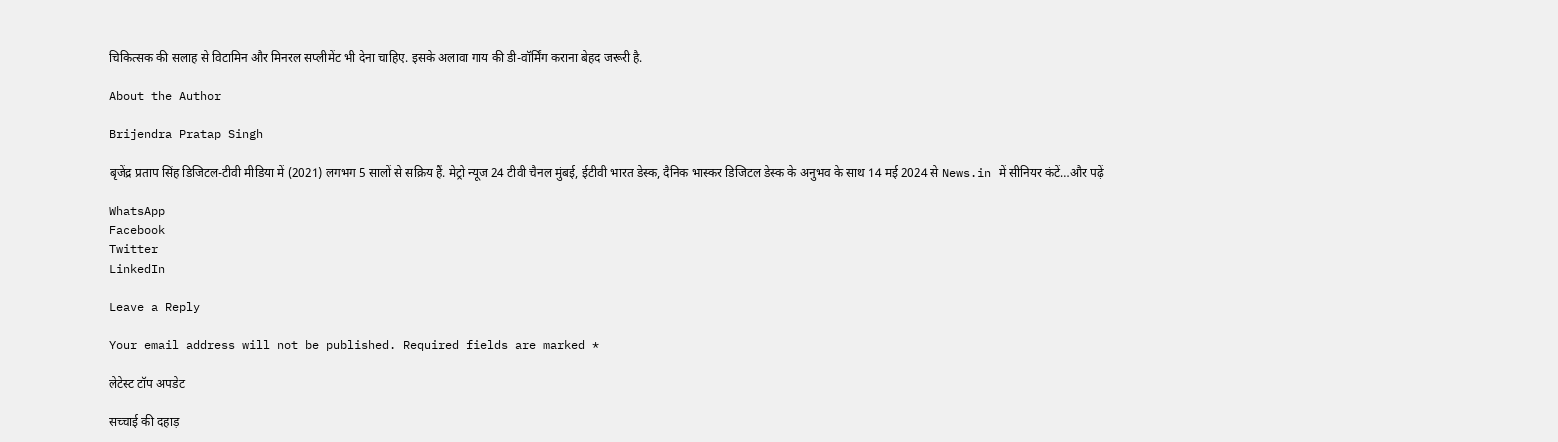चिकित्सक की सलाह से विटामिन और मिनरल सप्लीमेंट भी देना चाहिए. इसके अलावा गाय की डी-वॉर्मिंग कराना बेहद जरूरी है.

About the Author

Brijendra Pratap Singh

बृजेंद्र प्रताप सिंह डिजिटल-टीवी मीडिया में (2021) लगभग 5 सालों से सक्रिय हैं. मेट्रो न्यूज 24 टीवी चैनल मुंबई, ईटीवी भारत डेस्क, दैनिक भास्कर डिजिटल डेस्क के अनुभव के साथ 14 मई 2024 से News.in में सीनियर कंटें…और पढ़ें

WhatsApp
Facebook
Twitter
LinkedIn

Leave a Reply

Your email address will not be published. Required fields are marked *

लेटेस्ट टॉप अपडेट

सच्चाई की दहाड़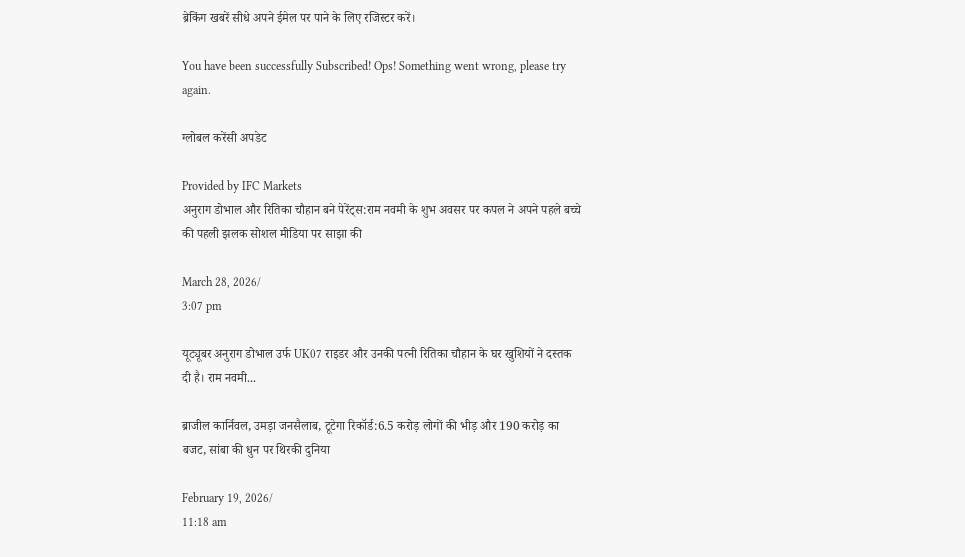ब्रेकिंग खबरें सीधे अपने ईमेल पर पाने के लिए रजिस्टर करें।

You have been successfully Subscribed! Ops! Something went wrong, please try again.

ग्लोबल करेंसी अपडेट

Provided by IFC Markets
अनुराग डोभाल और रितिका चौहान बने पेरेंट्स:राम नवमी के शुभ अवसर पर कपल ने अपने पहले बच्चे की पहली झलक सोशल मीडिया पर साझा की

March 28, 2026/
3:07 pm

यूट्यूबर अनुराग डोभाल उर्फ UK07 राइडर और उनकी पत्नी रितिका चौहान के घर खुशियों ने दस्तक दी है। राम नवमी...

ब्राजील कार्निवल, उमड़ा जनसैलाब, टूटेगा रिकॉर्ड:6.5 करोड़ लोगों की भीड़ और 190 करोड़ का बजट, सांबा की धुन पर थिरकी दुनिया

February 19, 2026/
11:18 am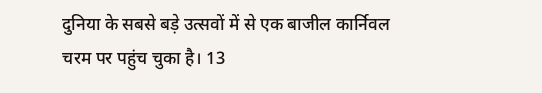दुनिया के सबसे बड़े उत्सवों में से एक बाजील कार्निवल चरम पर पहुंच चुका है। 13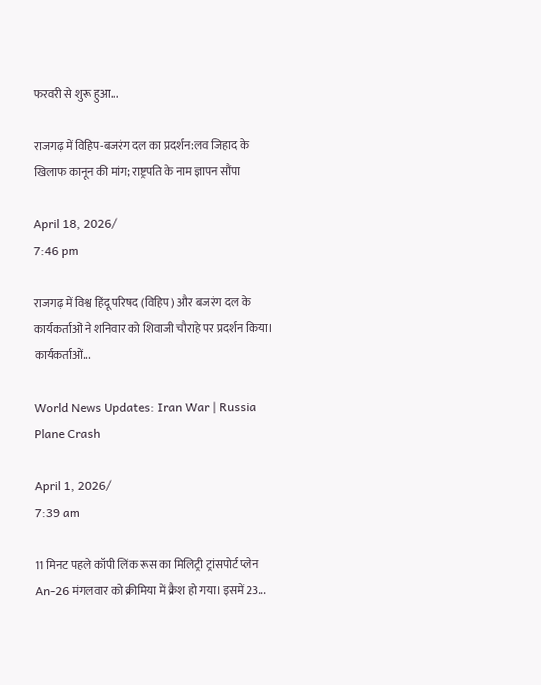फरवरी से शुरू हुआ...

राजगढ़ में विहिप-बजरंग दल का प्रदर्शन:लव जिहाद के खिलाफ कानून की मांग; राष्ट्रपति के नाम ज्ञापन सौंपा

April 18, 2026/
7:46 pm

राजगढ़ में विश्व हिंदू परिषद (विहिप) और बजरंग दल के कार्यकर्ताओं ने शनिवार को शिवाजी चौराहे पर प्रदर्शन किया। कार्यकर्ताओं...

World News Updates: Iran War | Russia Plane Crash

April 1, 2026/
7:39 am

11 मिनट पहले कॉपी लिंक रूस का मिलिट्री ट्रांसपोर्ट प्लेन An-26 मंगलवार को क्रीमिया में क्रैश हो गया। इसमें 23...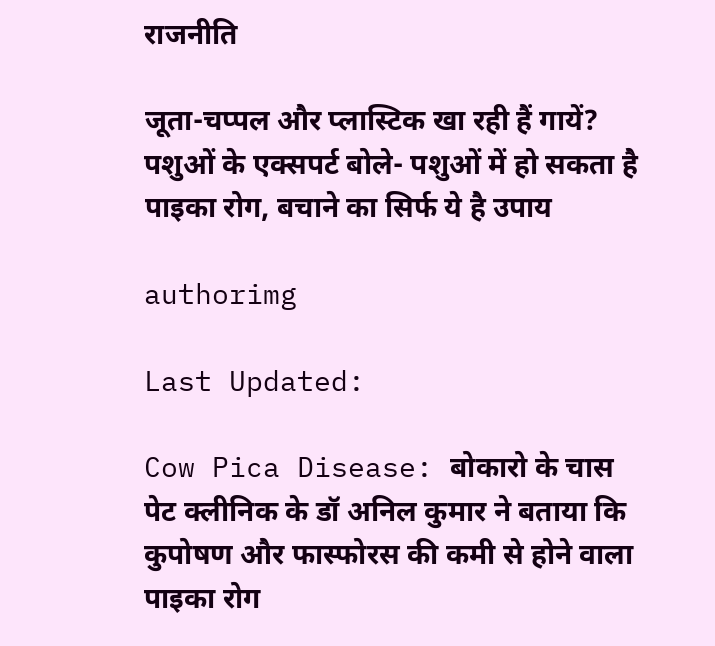राजनीति

जूता-चप्पल और प्लास्टिक खा रही हैं गायें? पशुओं के एक्सपर्ट बोले- पशुओं में हो सकता है पाइका रोग, बचाने का सिर्फ ये है उपाय

authorimg

Last Updated:

Cow Pica Disease: बोकारो के चास पेट क्लीनिक के डॉ अनिल कुमार ने बताया कि कुपोषण और फास्फोरस की कमी से होने वाला पाइका रोग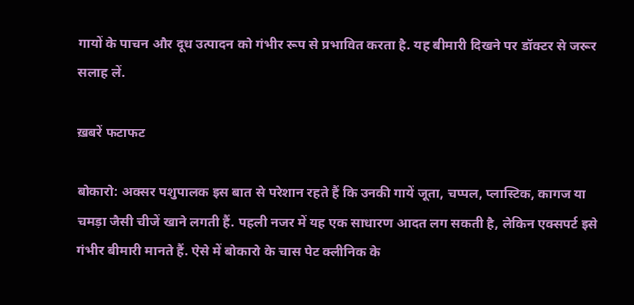गायों के पाचन और दूध उत्पादन को गंभीर रूप से प्रभावित करता है. यह बीमारी दिखने पर डॉक्टर से जरूर सलाह लें.

ख़बरें फटाफट

बोकारो: अक्सर पशुपालक इस बात से परेशान रहते हैं कि उनकी गायें जूता, चप्पल, प्लास्टिक, कागज या चमड़ा जैसी चीजें खाने लगती हैं. पहली नजर में यह एक साधारण आदत लग सकती है, लेकिन एक्सपर्ट इसे गंभीर बीमारी मानते हैं. ऐसे में बोकारो के चास पेट क्लीनिक के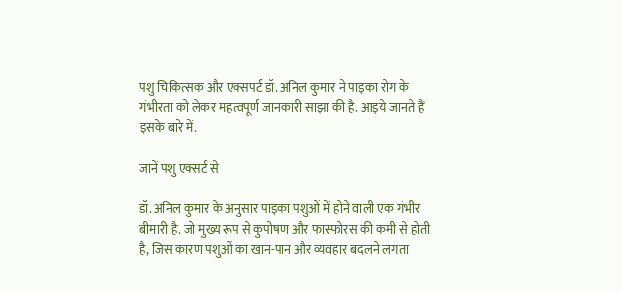पशु चिकित्सक और एक्सपर्ट डॉ. अनिल कुमार ने पाइका रोग के गंभीरता को लेकर महत्वपूर्ण जानकारी साझा की है. आइये जानते हैं इसके बारे में.

जानें पशु एक्सर्ट से

डॉ. अनिल कुमार के अनुसार पाइका पशुओं में होने वाली एक गंभीर बीमारी है. जो मुख्य रूप से कुपोषण और फास्फोरस की कमी से होती है, जिस कारण पशुओं का खान-पान और व्यवहार बदलने लगता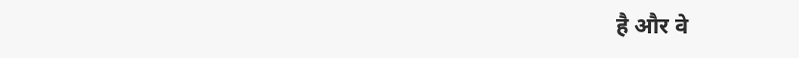है और वे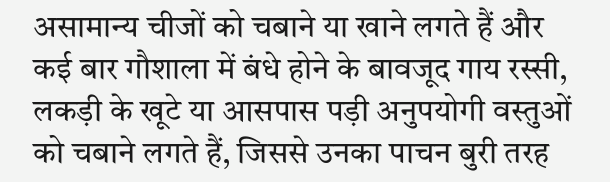असामान्य चीजों को चबाने या खाने लगते हैं और कई बार गौशाला में बंधे होने के बावजूद गाय रस्सी, लकड़ी के खूटे या आसपास पड़ी अनुपयोगी वस्तुओं को चबाने लगते हैं, जिससे उनका पाचन बुरी तरह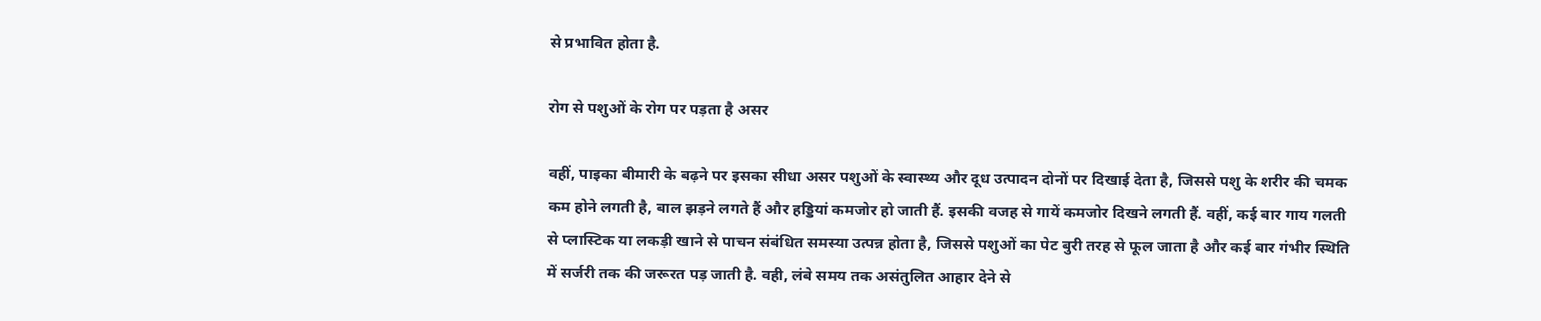से प्रभावित होता है.

रोग से पशुओं के रोग पर पड़ता है असर

वहीं, पाइका बीमारी के बढ़ने पर इसका सीधा असर पशुओं के स्वास्थ्य और दूध उत्पादन दोनों पर दिखाई देता है, जिससे पशु के शरीर की चमक कम होने लगती है, बाल झड़ने लगते हैं और हड्डियां कमजोर हो जाती हैं. इसकी वजह से गायें कमजोर दिखने लगती हैं. वहीं, कई बार गाय गलती से प्लास्टिक या लकड़ी खाने से पाचन संबंधित समस्या उत्पन्न होता है, जिससे पशुओं का पेट बुरी तरह से फूल जाता है और कई बार गंभीर स्थिति में सर्जरी तक की जरूरत पड़ जाती है. वही, लंबे समय तक असंतुलित आहार देने से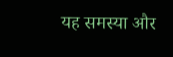यह समस्या और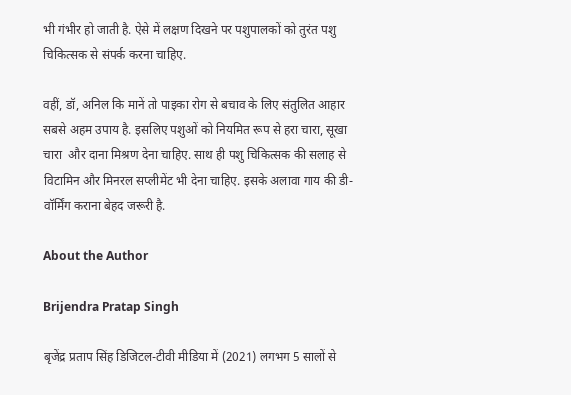भी गंभीर हो जाती है. ऐसे में लक्षण दिखने पर पशुपालकों को तुरंत पशु चिकित्सक से संपर्क करना चाहिए.

वहीं, डॉ, अनिल कि मानें तो पाइका रोग से बचाव के लिए संतुलित आहार सबसे अहम उपाय है. इसलिए पशुओं को नियमित रूप से हरा चारा, सूखा चारा  और दाना मिश्रण देना चाहिए. साथ ही पशु चिकित्सक की सलाह से विटामिन और मिनरल सप्लीमेंट भी देना चाहिए. इसके अलावा गाय की डी-वॉर्मिंग कराना बेहद जरूरी है.

About the Author

Brijendra Pratap Singh

बृजेंद्र प्रताप सिंह डिजिटल-टीवी मीडिया में (2021) लगभग 5 सालों से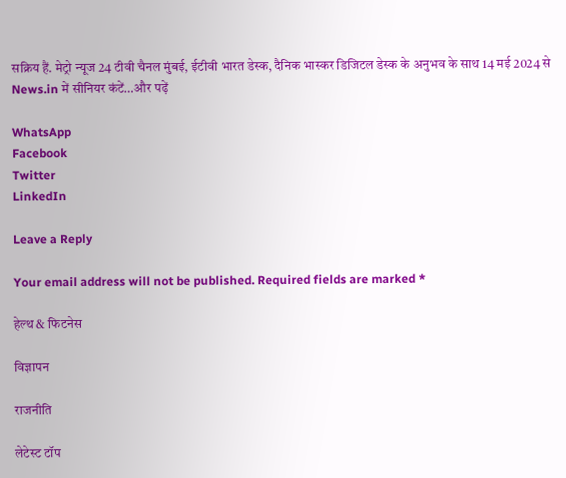सक्रिय हैं. मेट्रो न्यूज 24 टीवी चैनल मुंबई, ईटीवी भारत डेस्क, दैनिक भास्कर डिजिटल डेस्क के अनुभव के साथ 14 मई 2024 से News.in में सीनियर कंटें…और पढ़ें

WhatsApp
Facebook
Twitter
LinkedIn

Leave a Reply

Your email address will not be published. Required fields are marked *

हेल्थ & फिटनेस

विज्ञापन

राजनीति

लेटेस्ट टॉप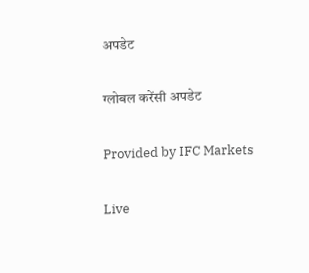अपडेट

ग्लोबल करेंसी अपडेट

Provided by IFC Markets

Live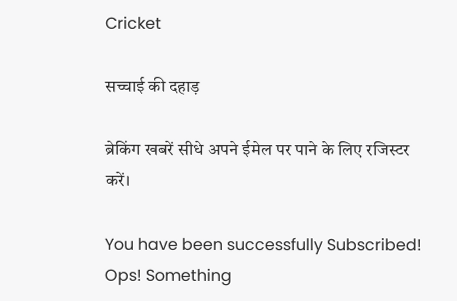Cricket

सच्चाई की दहाड़

ब्रेकिंग खबरें सीधे अपने ईमेल पर पाने के लिए रजिस्टर करें।

You have been successfully Subscribed! Ops! Something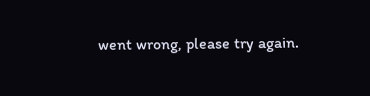went wrong, please try again.